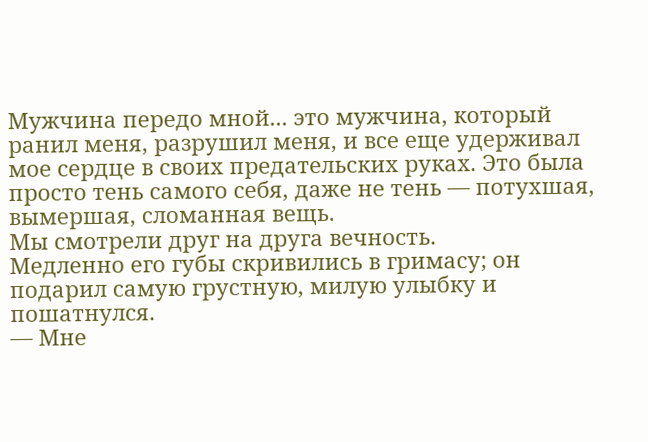Мужчина передо мной... это мужчина, который ранил меня, разрушил меня, и все еще удерживал мое сердце в своих предательских руках. Это была просто тень самого себя, даже не тень — потухшая, вымершая, сломанная вещь.
Мы смотрели друг на друга вечность.
Медленно его губы скривились в гримасу; он подарил самую грустную, милую улыбку и пошатнулся.
— Мне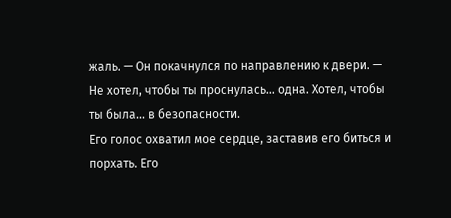жаль. — Он покачнулся по направлению к двери. — Не хотел, чтобы ты проснулась... одна. Хотел, чтобы ты была... в безопасности.
Его голос охватил мое сердце, заставив его биться и порхать. Его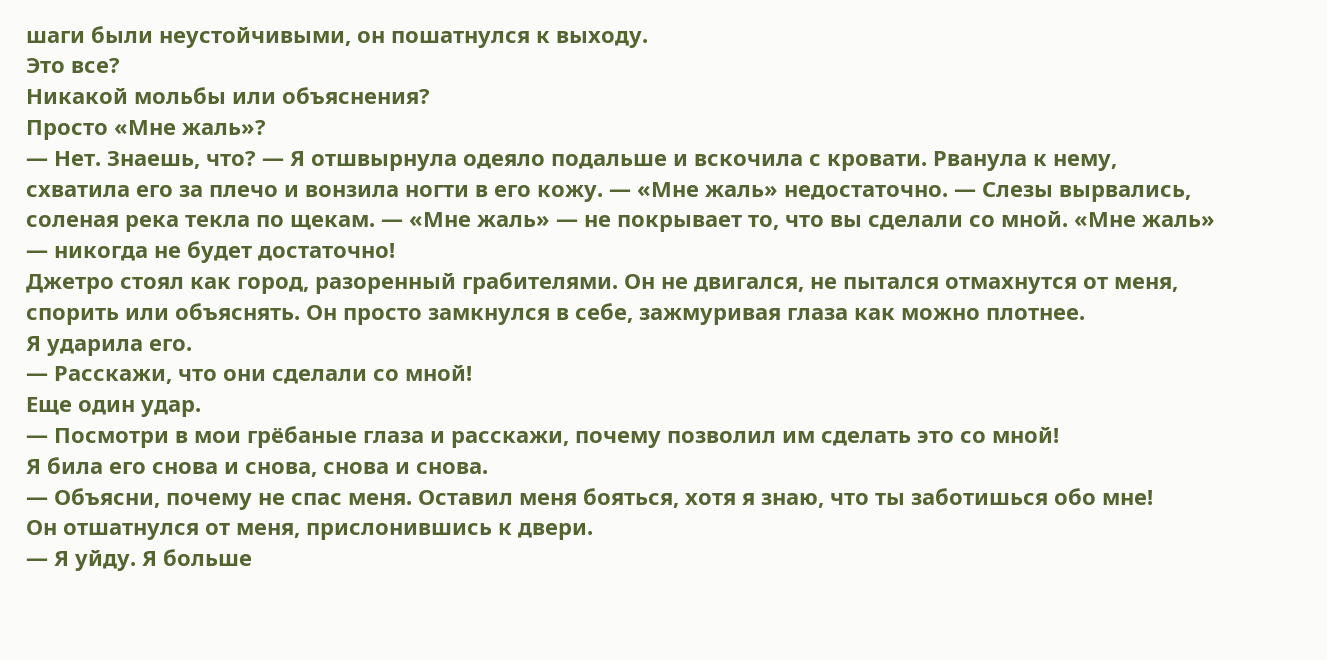шаги были неустойчивыми, он пошатнулся к выходу.
Это все?
Никакой мольбы или объяснения?
Просто «Мне жаль»?
— Нет. Знаешь, что? — Я отшвырнула одеяло подальше и вскочила с кровати. Рванула к нему, схватила его за плечо и вонзила ногти в его кожу. — «Мне жаль» недостаточно. — Слезы вырвались, соленая река текла по щекам. — «Мне жаль» — не покрывает то, что вы сделали со мной. «Мне жаль» — никогда не будет достаточно!
Джетро стоял как город, разоренный грабителями. Он не двигался, не пытался отмахнутся от меня, спорить или объяснять. Он просто замкнулся в себе, зажмуривая глаза как можно плотнее.
Я ударила его.
— Расскажи, что они сделали со мной!
Еще один удар.
— Посмотри в мои грёбаные глаза и расскажи, почему позволил им сделать это со мной!
Я била его снова и снова, снова и снова.
— Объясни, почему не спас меня. Оставил меня бояться, хотя я знаю, что ты заботишься обо мне!
Он отшатнулся от меня, прислонившись к двери.
— Я уйду. Я больше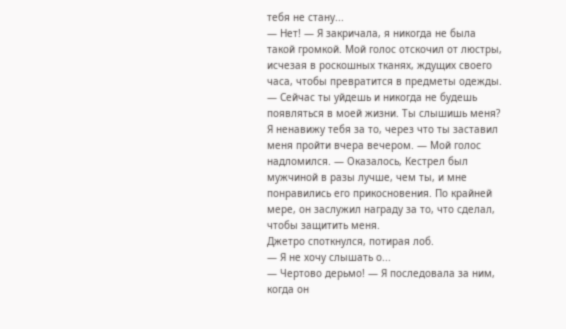тебя не стану...
— Нет! — Я закричала, я никогда не была такой громкой. Мой голос отскочил от люстры, исчезая в роскошных тканях, ждущих своего часа, чтобы превратится в предметы одежды. — Сейчас ты уйдешь и никогда не будешь появляться в моей жизни. Ты слышишь меня? Я ненавижу тебя за то, через что ты заставил меня пройти вчера вечером. — Мой голос надломился. — Оказалось, Кестрел был мужчиной в разы лучше, чем ты, и мне понравились его прикосновения. По крайней мере, он заслужил награду за то, что сделал, чтобы защитить меня.
Джетро споткнулся, потирая лоб.
— Я не хочу слышать о...
— Чертово дерьмо! — Я последовала за ним, когда он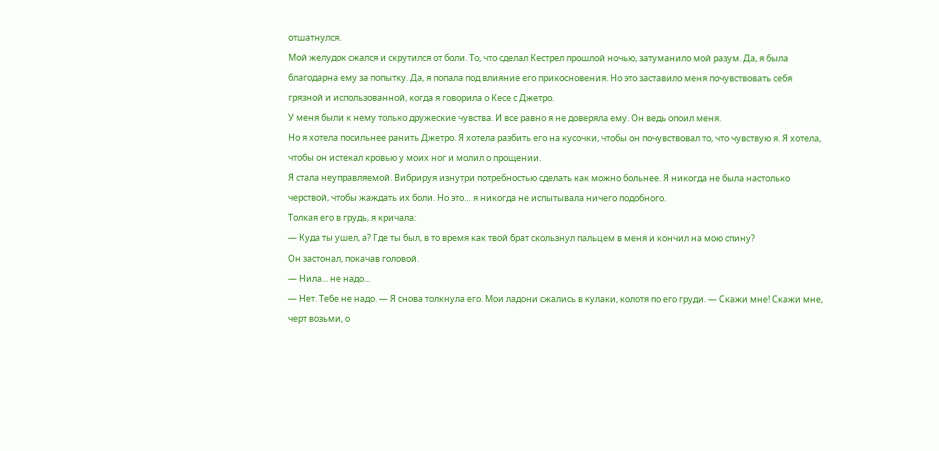отшатнулся.
Мой желудок сжался и скрутился от боли. То, что сделал Кестрел прошлой ночью, затуманило мой разум. Да, я была благодарна ему за попытку. Да, я попала под влияние его прикосновения. Но это заставило меня почувствовать себя грязной и использованной, когда я говорила о Кесе с Джетро.
У меня были к нему только дружеские чувства. И все равно я не доверяла ему. Он ведь опоил меня.
Но я хотела посильнее ранить Джетро. Я хотела разбить его на кусочки, чтобы он почувствовал то, что чувствую я. Я хотела, чтобы он истекал кровью у моих ног и молил о прощении.
Я стала неуправляемой. Вибрируя изнутри потребностью сделать как можно больнее. Я никогда не была настолько черствой, чтобы жаждать их боли. Но это… я никогда не испытывала ничего подобного.
Толкая его в грудь, я кричала:
— Куда ты ушел, а? Где ты был, в то время как твой брат скользнул пальцем в меня и кончил на мою спину?
Он застонал, покачав головой.
— Нила... не надо...
— Нет. Тебе не надо. — Я снова толкнула его. Мои ладони сжались в кулаки, колотя по его груди. — Скажи мне! Скажи мне, черт возьми, о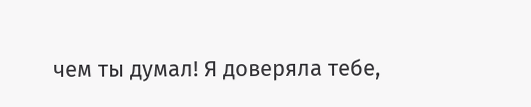чем ты думал! Я доверяла тебе,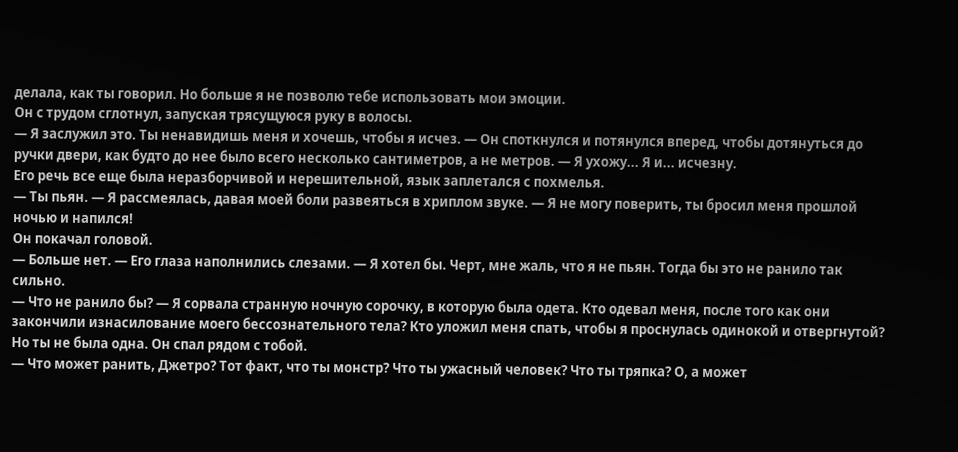делала, как ты говорил. Но больше я не позволю тебе использовать мои эмоции.
Он с трудом сглотнул, запуская трясущуюся руку в волосы.
— Я заслужил это. Ты ненавидишь меня и хочешь, чтобы я исчез. — Он споткнулся и потянулся вперед, чтобы дотянуться до ручки двери, как будто до нее было всего несколько сантиметров, а не метров. — Я ухожу... Я и... исчезну.
Его речь все еще была неразборчивой и нерешительной, язык заплетался с похмелья.
— Ты пьян. — Я рассмеялась, давая моей боли развеяться в хриплом звуке. — Я не могу поверить, ты бросил меня прошлой ночью и напился!
Он покачал головой.
— Больше нет. — Его глаза наполнились слезами. — Я хотел бы. Черт, мне жаль, что я не пьян. Тогда бы это не ранило так сильно.
— Что не ранило бы? — Я сорвала странную ночную сорочку, в которую была одета. Кто одевал меня, после того как они закончили изнасилование моего бессознательного тела? Кто уложил меня спать, чтобы я проснулась одинокой и отвергнутой?
Но ты не была одна. Он спал рядом с тобой.
— Что может ранить, Джетро? Тот факт, что ты монстр? Что ты ужасный человек? Что ты тряпка? О, а может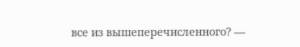все из вышеперечисленного? —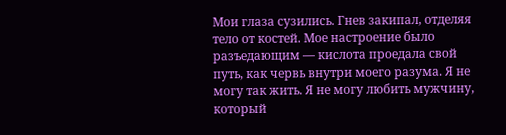Мои глаза сузились. Гнев закипал, отделяя тело от костей. Мое настроение было разъедающим — кислота проедала свой путь, как червь внутри моего разума. Я не могу так жить. Я не могу любить мужчину, который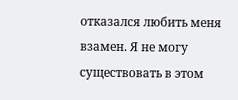отказался любить меня взамен. Я не могу существовать в этом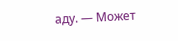аду. — Может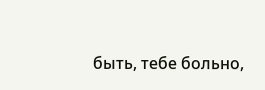быть, тебе больно,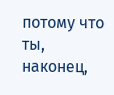потому что ты, наконец,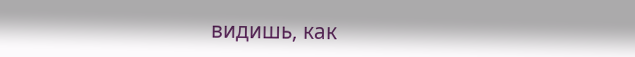видишь, как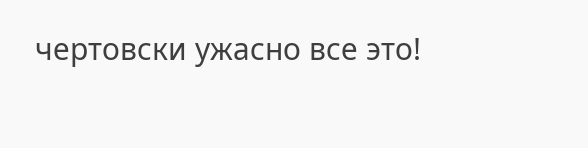чертовски ужасно все это!